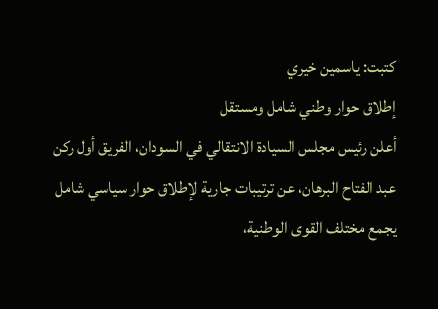كتبت: ياسمين خيري
إطلاق حوار وطني شامل ومستقل
أعلن رئيس مجلس السيادة الانتقالي في السودان، الفريق أول ركن عبد الفتاح البرهان، عن ترتيبات جارية لإطلاق حوار سياسي شامل يجمع مختلف القوى الوطنية،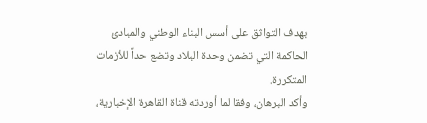بهدف التواثق على أسس البناء الوطني والمبادئ الحاكمة التي تضمن وحدة البلاد وتضع حداً للأزمات المتكررة.
وأكد البرهان، وفقا لما أوردته قناة القاهرة الإخبارية،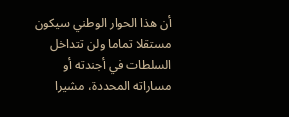أن هذا الحوار الوطني سيكون مستقلا تماما ولن تتداخل السلطات في أجندته أو مساراته المحددة، مشيرا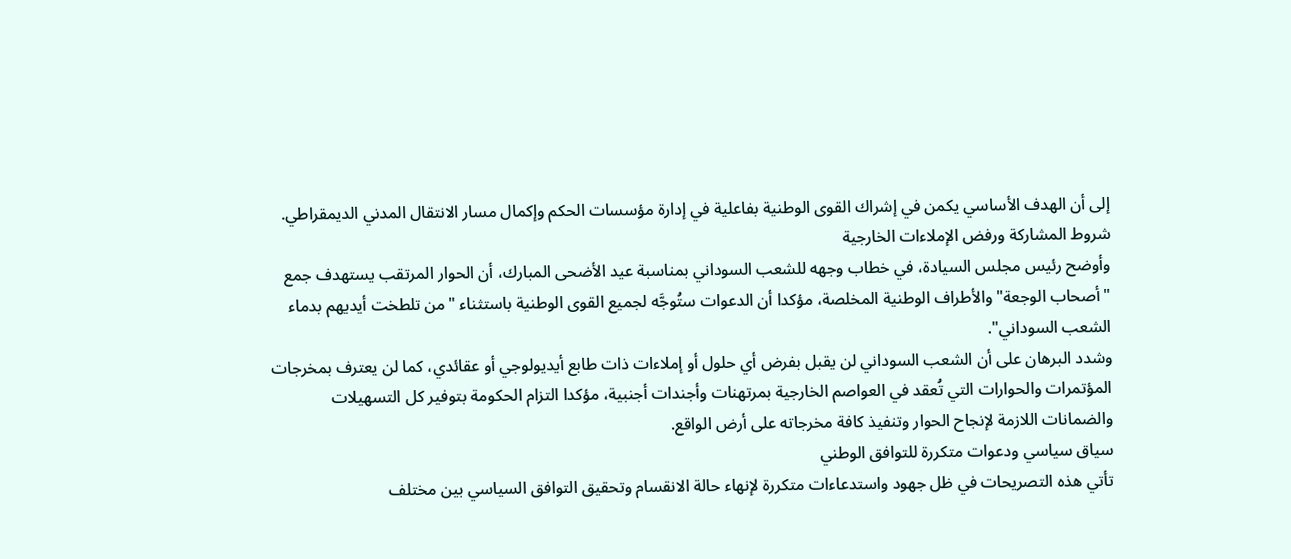إلى أن الهدف الأساسي يكمن في إشراك القوى الوطنية بفاعلية في إدارة مؤسسات الحكم وإكمال مسار الانتقال المدني الديمقراطي.
شروط المشاركة ورفض الإملاءات الخارجية
وأوضح رئيس مجلس السيادة، في خطاب وجهه للشعب السوداني بمناسبة عيد الأضحى المبارك، أن الحوار المرتقب يستهدف جمع "أصحاب الوجعة" والأطراف الوطنية المخلصة، مؤكدا أن الدعوات ستُوجَّه لجميع القوى الوطنية باستثناء "من تلطخت أيديهم بدماء الشعب السوداني".
وشدد البرهان على أن الشعب السوداني لن يقبل بفرض أي حلول أو إملاءات ذات طابع أيديولوجي أو عقائدي، كما لن يعترف بمخرجات المؤتمرات والحوارات التي تُعقد في العواصم الخارجية بمرتهنات وأجندات أجنبية، مؤكدا التزام الحكومة بتوفير كل التسهيلات والضمانات اللازمة لإنجاح الحوار وتنفيذ كافة مخرجاته على أرض الواقع.
سياق سياسي ودعوات متكررة للتوافق الوطني
تأتي هذه التصريحات في ظل جهود واستدعاءات متكررة لإنهاء حالة الانقسام وتحقيق التوافق السياسي بين مختلف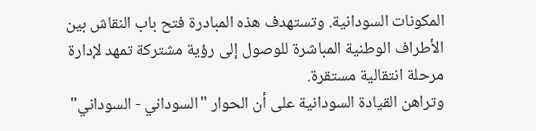المكونات السودانية. وتستهدف هذه المبادرة فتح باب النقاش بين الأطراف الوطنية المباشرة للوصول إلى رؤية مشتركة تمهد لإدارة مرحلة انتقالية مستقرة.
وتراهن القيادة السودانية على أن الحوار "السوداني - السوداني"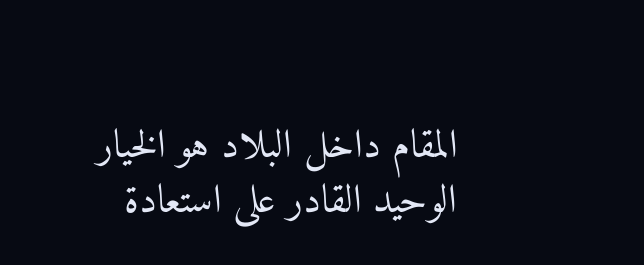المقام داخل البلاد هو الخيار الوحيد القادر على استعادة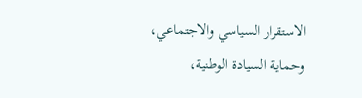الاستقرار السياسي والاجتماعي، وحماية السيادة الوطنية،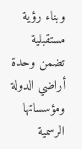وبناء رؤية مستقبلية تضمن وحدة أراضي الدولة ومؤسساتها الرسمية